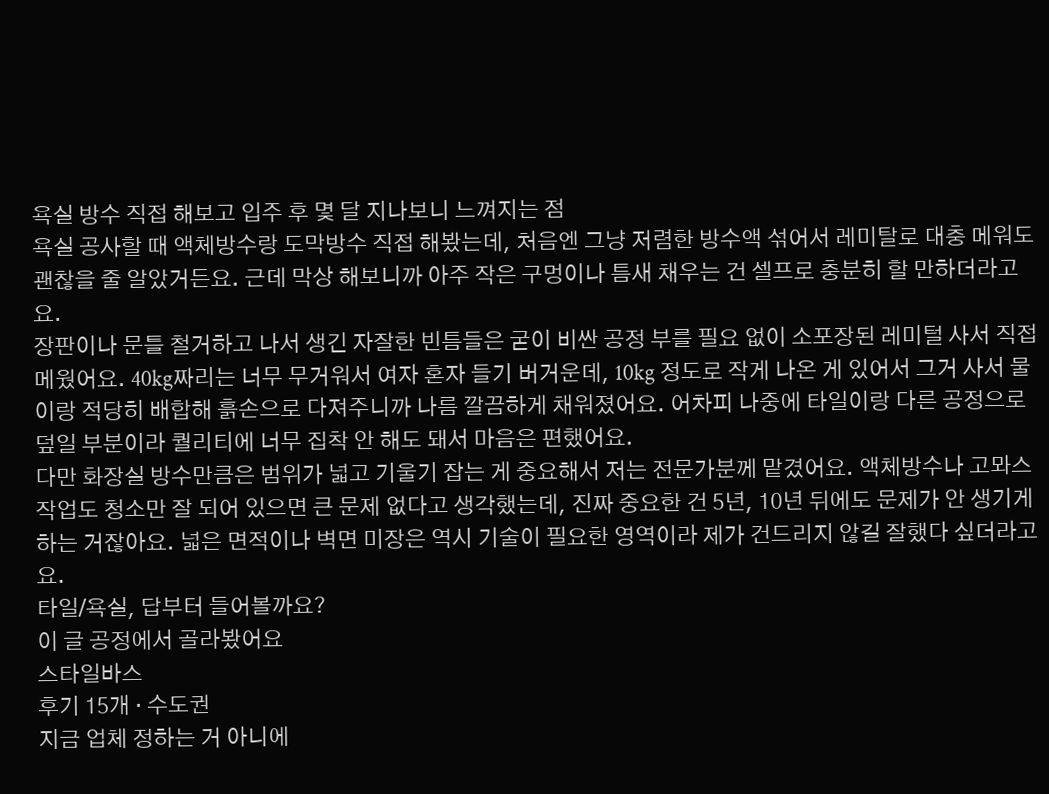욕실 방수 직접 해보고 입주 후 몇 달 지나보니 느껴지는 점
욕실 공사할 때 액체방수랑 도막방수 직접 해봤는데, 처음엔 그냥 저렴한 방수액 섞어서 레미탈로 대충 메워도 괜찮을 줄 알았거든요. 근데 막상 해보니까 아주 작은 구멍이나 틈새 채우는 건 셀프로 충분히 할 만하더라고요.
장판이나 문틀 철거하고 나서 생긴 자잘한 빈틈들은 굳이 비싼 공정 부를 필요 없이 소포장된 레미털 사서 직접 메웠어요. 40kg짜리는 너무 무거워서 여자 혼자 들기 버거운데, 10kg 정도로 작게 나온 게 있어서 그거 사서 물이랑 적당히 배합해 흙손으로 다져주니까 나름 깔끔하게 채워졌어요. 어차피 나중에 타일이랑 다른 공정으로 덮일 부분이라 퀄리티에 너무 집착 안 해도 돼서 마음은 편했어요.
다만 화장실 방수만큼은 범위가 넓고 기울기 잡는 게 중요해서 저는 전문가분께 맡겼어요. 액체방수나 고뫄스 작업도 청소만 잘 되어 있으면 큰 문제 없다고 생각했는데, 진짜 중요한 건 5년, 10년 뒤에도 문제가 안 생기게 하는 거잖아요. 넓은 면적이나 벽면 미장은 역시 기술이 필요한 영역이라 제가 건드리지 않길 잘했다 싶더라고요.
타일/욕실, 답부터 들어볼까요?
이 글 공정에서 골라봤어요
스타일바스
후기 15개 · 수도권
지금 업체 정하는 거 아니에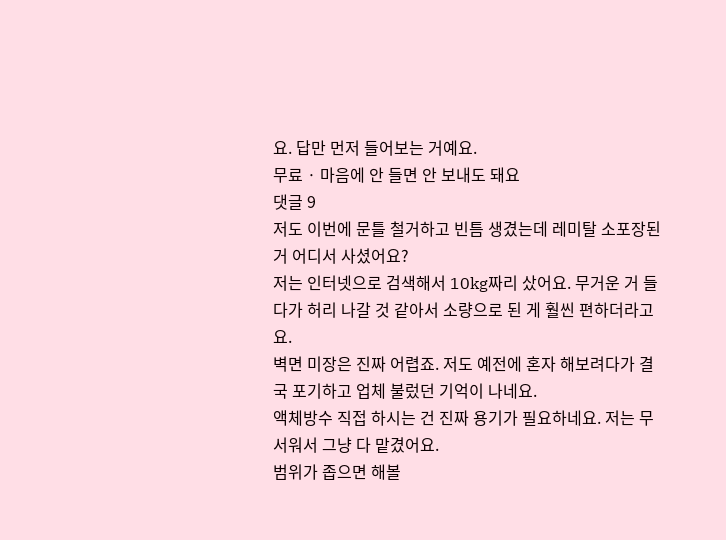요. 답만 먼저 들어보는 거예요.
무료 · 마음에 안 들면 안 보내도 돼요
댓글 9
저도 이번에 문틀 철거하고 빈틈 생겼는데 레미탈 소포장된 거 어디서 사셨어요?
저는 인터넷으로 검색해서 10kg짜리 샀어요. 무거운 거 들다가 허리 나갈 것 같아서 소량으로 된 게 훨씬 편하더라고요.
벽면 미장은 진짜 어렵죠. 저도 예전에 혼자 해보려다가 결국 포기하고 업체 불렀던 기억이 나네요.
액체방수 직접 하시는 건 진짜 용기가 필요하네요. 저는 무서워서 그냥 다 맡겼어요.
범위가 좁으면 해볼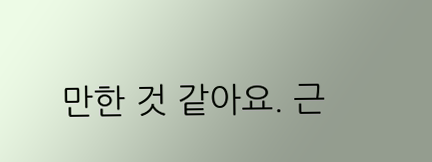만한 것 같아요. 근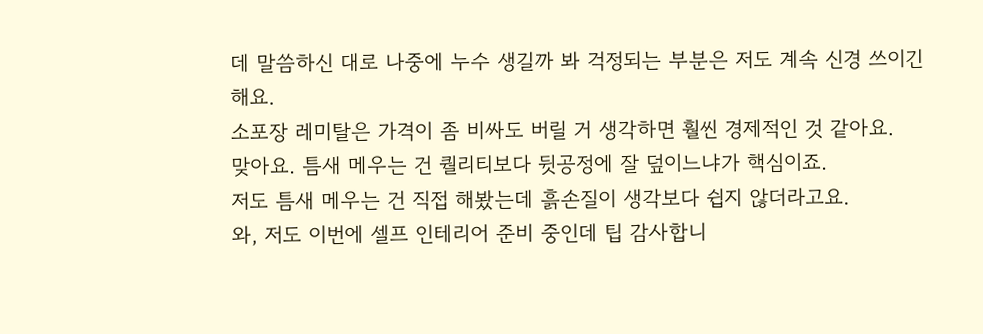데 말씀하신 대로 나중에 누수 생길까 봐 걱정되는 부분은 저도 계속 신경 쓰이긴 해요.
소포장 레미탈은 가격이 좀 비싸도 버릴 거 생각하면 훨씬 경제적인 것 같아요.
맞아요. 틈새 메우는 건 퀄리티보다 뒷공정에 잘 덮이느냐가 핵심이죠.
저도 틈새 메우는 건 직접 해봤는데 흙손질이 생각보다 쉽지 않더라고요.
와, 저도 이번에 셀프 인테리어 준비 중인데 팁 감사합니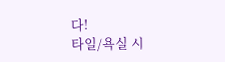다!
타일/욕실 시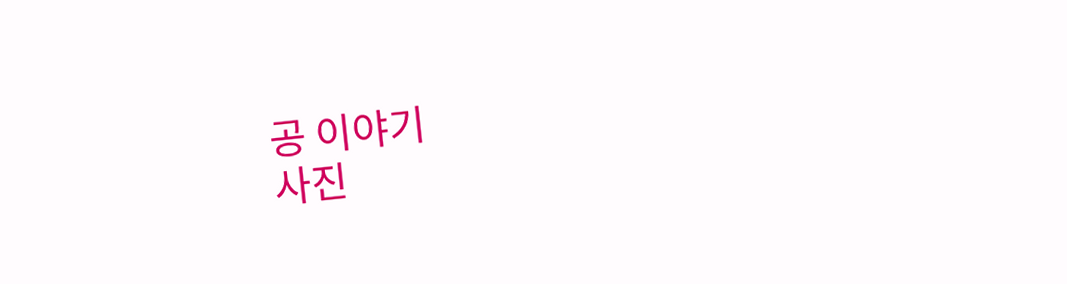공 이야기
사진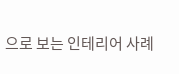으로 보는 인테리어 사례